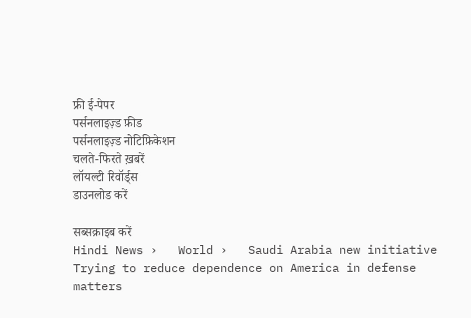फ्री ई-पेपर
पर्सनलाइज़्ड फ़ीड
पर्सनलाइज़्ड नोटिफ़िकेशन
चलते-फिरते ख़बरें
लॉयल्टी रिवॉर्ड्स
डाउनलोड करें

सब्सक्राइब करें
Hindi News ›   World ›   Saudi Arabia new initiative Trying to reduce dependence on America in defense matters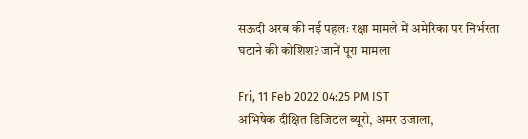सऊदी अरब की नई पहलः रक्षा मामले में अमेरिका पर निर्भरता घटाने की कोशिश? जानें पूरा मामला

Fri, 11 Feb 2022 04:25 PM IST
अभिषेक दीक्षित डिजिटल ब्यूरो, अमर उजाला,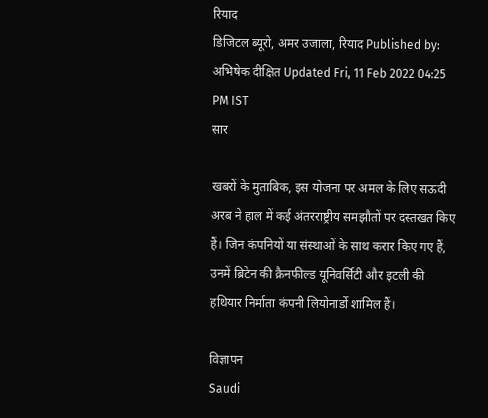रियाद
डिजिटल ब्यूरो, अमर उजाला, रियाद Published by: अभिषेक दीक्षित Updated Fri, 11 Feb 2022 04:25 PM IST
सार

खबरों के मुताबिक, इस योजना पर अमल के लिए सऊदी अरब ने हाल में कई अंतरराष्ट्रीय समझौतों पर दस्तखत किए हैं। जिन कंपनियों या संस्थाओं के साथ करार किए गए हैं, उनमें ब्रिटेन की क्रैनफील्ड यूनिवर्सिटी और इटली की हथियार निर्माता कंपनी लियोनार्डो शामिल हैं।

विज्ञापन
Saudi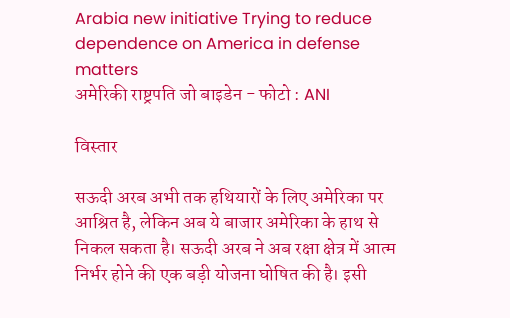Arabia new initiative Trying to reduce dependence on America in defense matters
अमेरिकी राष्ट्रपति जो बाइडेन - फोटो : ANI

विस्तार

सऊदी अरब अभी तक हथियारों के लिए अमेरिका पर आश्रित है, लेकिन अब ये बाजार अमेरिका के हाथ से निकल सकता है। सऊदी अरब ने अब रक्षा क्षेत्र में आत्म निर्भर होने की एक बड़ी योजना घोषित की है। इसी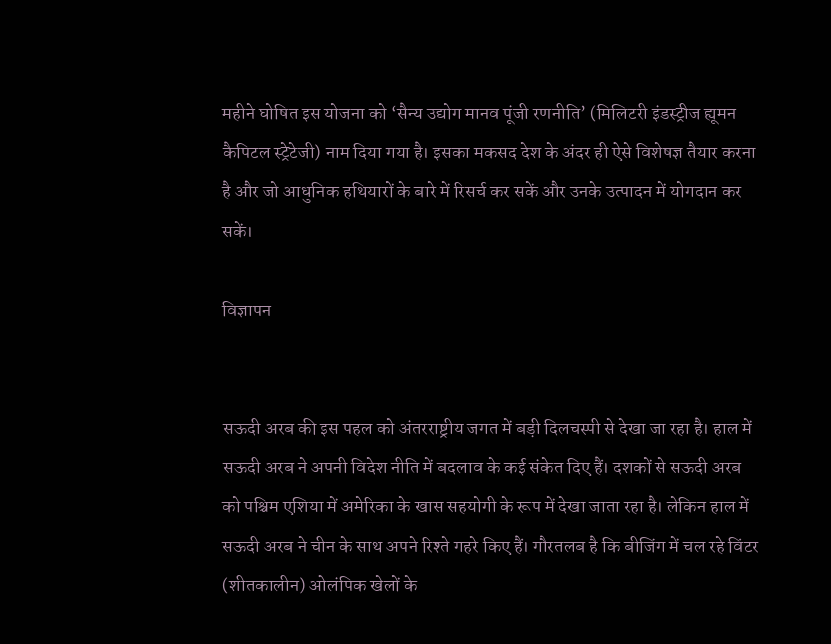महीने घोषित इस योजना को ‘सैन्य उद्योग मानव पूंजी रणनीति’ (मिलिटरी इंडस्ट्रीज ह्यूमन कैपिटल स्ट्रेटेजी) नाम दिया गया है। इसका मकसद देश के अंदर ही ऐसे विशेषज्ञ तैयार करना है और जो आधुनिक हथियारों के बारे में रिसर्च कर सकें और उनके उत्पादन में योगदान कर सकें।

विज्ञापन


सऊदी अरब की इस पहल को अंतरराष्ट्रीय जगत में बड़ी दिलचस्पी से देखा जा रहा है। हाल में सऊदी अरब ने अपनी विदेश नीति में बदलाव के कई संकेत दिए हैं। दशकों से सऊदी अरब को पश्चिम एशिया में अमेरिका के खास सहयोगी के रूप में देखा जाता रहा है। लेकिन हाल में सऊदी अरब ने चीन के साथ अपने रिश्ते गहरे किए हैं। गौरतलब है कि बीजिंग में चल रहे विंटर (शीतकालीन) ओलंपिक खेलों के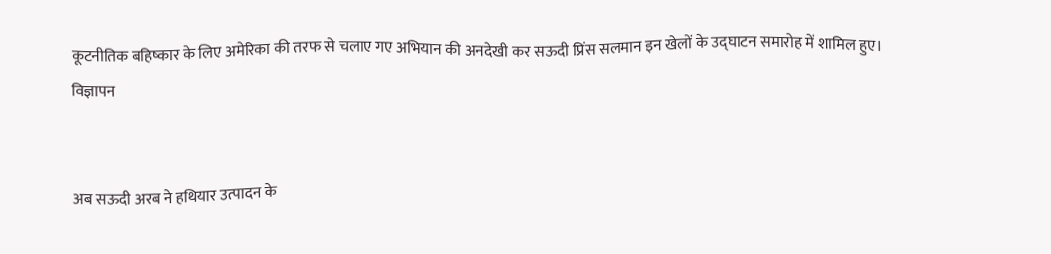कूटनीतिक बहिष्कार के लिए अमेरिका की तरफ से चलाए गए अभियान की अनदेखी कर सऊदी प्रिंस सलमान इन खेलों के उद्घाटन समारोह में शामिल हुए।
विज्ञापन


अब सऊदी अरब ने हथियार उत्पादन के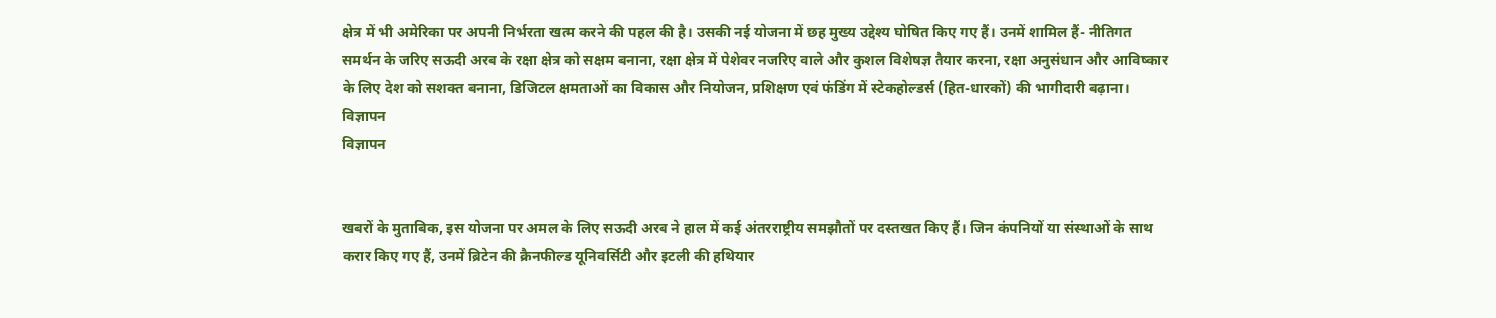क्षेत्र में भी अमेरिका पर अपनी निर्भरता खत्म करने की पहल की है। उसकी नई योजना में छह मुख्य उद्देश्य घोषित किए गए हैं। उनमें शामिल हैं- नीतिगत समर्थन के जरिए सऊदी अरब के रक्षा क्षेत्र को सक्षम बनाना, रक्षा क्षेत्र में पेशेवर नजरिए वाले और कुशल विशेषज्ञ तैयार करना, रक्षा अनुसंधान और आविष्कार के लिए देश को सशक्त बनाना, डिजिटल क्षमताओं का विकास और नियोजन, प्रशिक्षण एवं फंडिंग में स्टेकहोल्डर्स (हित-धारकों) की भागीदारी बढ़ाना।
विज्ञापन
विज्ञापन


खबरों के मुताबिक, इस योजना पर अमल के लिए सऊदी अरब ने हाल में कई अंतरराष्ट्रीय समझौतों पर दस्तखत किए हैं। जिन कंपनियों या संस्थाओं के साथ करार किए गए हैं, उनमें ब्रिटेन की क्रैनफील्ड यूनिवर्सिटी और इटली की हथियार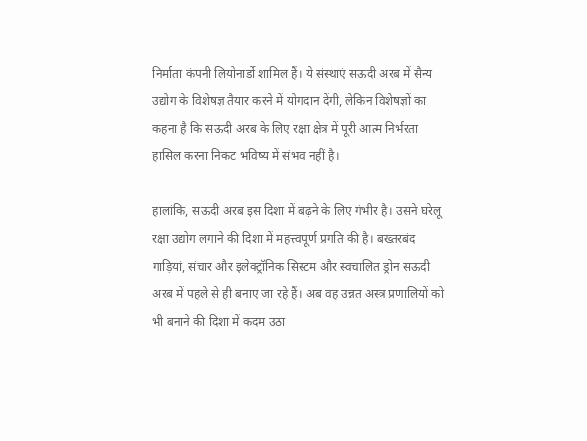निर्माता कंपनी लियोनार्डो शामिल हैं। ये संस्थाएं सऊदी अरब में सैन्य उद्योग के विशेषज्ञ तैयार करने में योगदान देंगी, लेकिन विशेषज्ञों का कहना है कि सऊदी अरब के लिए रक्षा क्षेत्र में पूरी आत्म निर्भरता हासिल करना निकट भविष्य में संभव नहीं है।

हालांकि, सऊदी अरब इस दिशा में बढ़ने के लिए गंभीर है। उसने घरेलू रक्षा उद्योग लगाने की दिशा में महत्त्वपूर्ण प्रगति की है। बख्तरबंद गाड़ियां, संचार और इलेक्ट्रॉनिक सिस्टम और स्वचालित ड्रोन सऊदी अरब में पहले से ही बनाए जा रहे हैं। अब वह उन्नत अस्त्र प्रणालियों को भी बनाने की दिशा में कदम उठा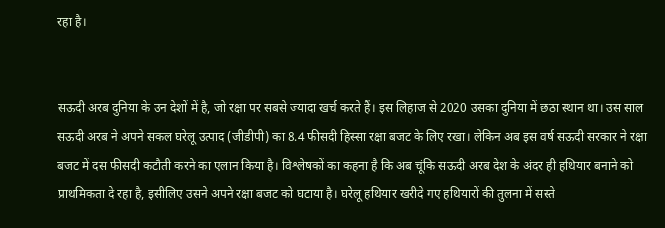रहा है।


सऊदी अरब दुनिया के उन देशों में है, जो रक्षा पर सबसे ज्यादा खर्च करते हैं। इस लिहाज से 2020 उसका दुनिया में छठा स्थान था। उस साल सऊदी अरब ने अपने सकल घरेलू उत्पाद (जीडीपी) का 8.4 फीसदी हिस्सा रक्षा बजट के लिए रखा। लेकिन अब इस वर्ष सऊदी सरकार ने रक्षा बजट में दस फीसदी कटौती करने का एलान किया है। विश्लेषकों का कहना है कि अब चूंकि सऊदी अरब देश के अंदर ही हथियार बनाने को प्राथमिकता दे रहा है, इसीलिए उसने अपने रक्षा बजट को घटाया है। घरेलू हथियार खरीदे गए हथियारों की तुलना में सस्ते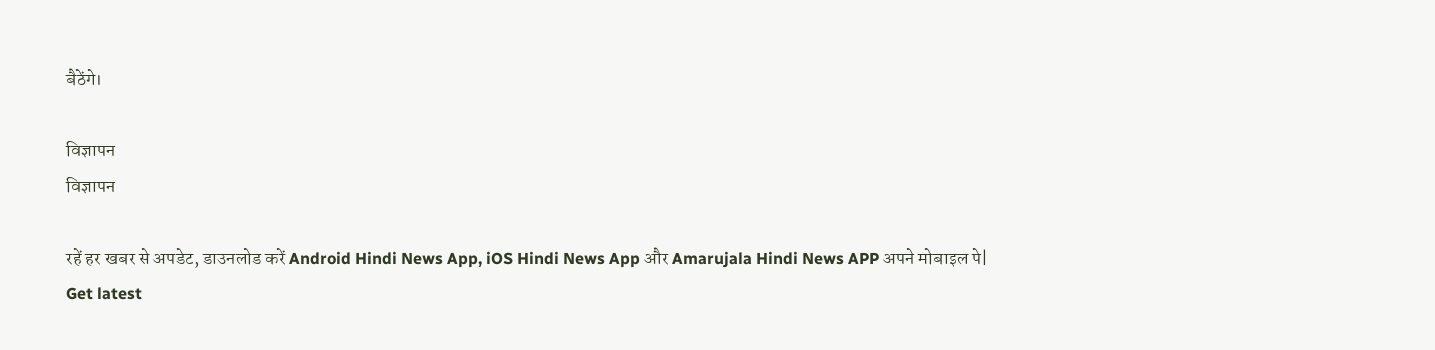बैठेंगे।

विज्ञापन
विज्ञापन

रहें हर खबर से अपडेट, डाउनलोड करें Android Hindi News App, iOS Hindi News App और Amarujala Hindi News APP अपने मोबाइल पे|
Get latest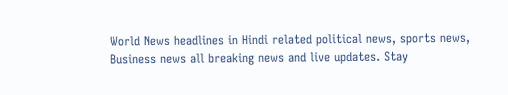World News headlines in Hindi related political news, sports news, Business news all breaking news and live updates. Stay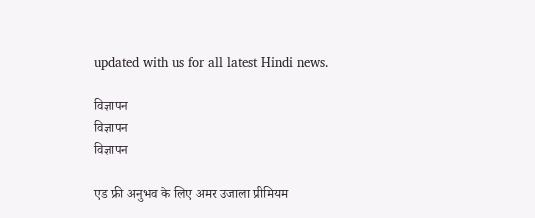updated with us for all latest Hindi news.

विज्ञापन
विज्ञापन
विज्ञापन

एड फ्री अनुभव के लिए अमर उजाला प्रीमियम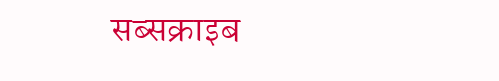सब्सक्राइब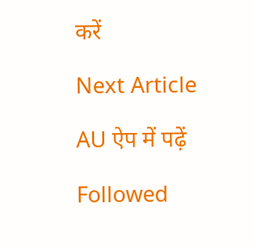करें

Next Article

AU ऐप में पढ़ें

Followed